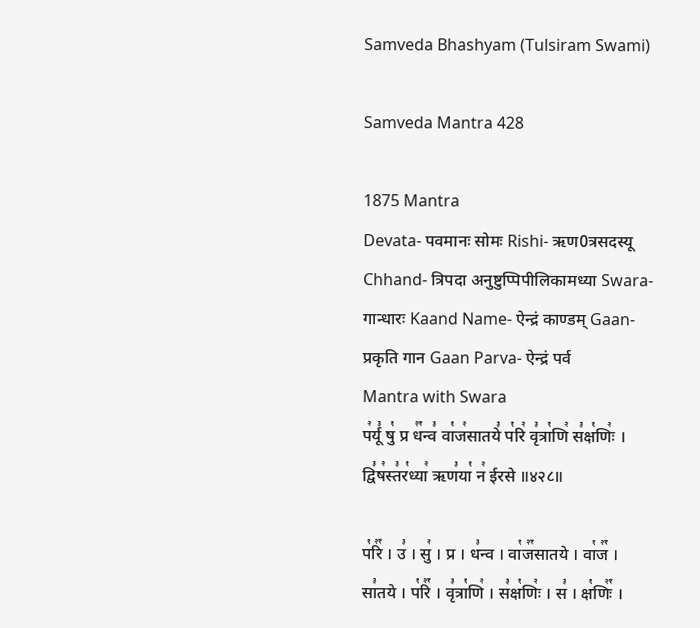Samveda Bhashyam (Tulsiram Swami)

Samveda Mantra 428

1875 Mantra
Devata- पवमानः सोमः Rishi- ऋण0त्रसदस्यू Chhand- त्रिपदा अनुष्टुप्पिपीलिकामध्या Swara- गान्धारः Kaand Name- ऐन्द्रं काण्डम् Gaan- प्रकृति गान Gaan Parva- ऐन्द्रं पर्व
Mantra with Swara
प꣢र्यू꣣ षु꣡ प्र ध꣢꣯न्व꣣ वा꣡ज꣢सातये꣣ प꣡रि꣢ वृ꣣त्रा꣡णि꣢ स꣣क्ष꣡णिः꣢ । द्वि꣣ष꣢स्त꣣र꣡ध्या꣢ ऋण꣣या꣡ न꣢ ईरसे ॥४२८॥

प꣡रि꣢꣯ । उ꣣ । सु꣢ । प्र । ध꣣न्व । वा꣡ज꣢꣯सातये । वा꣡ज꣢꣯ । सा꣣तये । प꣡रि꣢꣯ । वृ꣣त्रा꣡णि꣢ । स꣣क्ष꣡णिः꣢ । स꣣ । क्ष꣡णिः꣢꣯ ।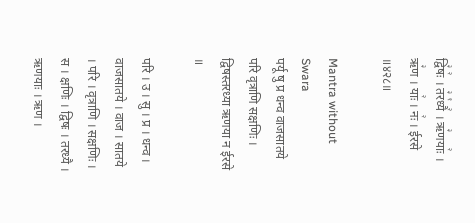द्वि꣣षः꣢ । त꣣र꣡ध्यै꣢ । ऋ꣣णयाः꣢ । ऋ꣣ण । याः꣢ । नः꣢ । ईरसे ॥४२८॥

Mantra without Swara
पर्यू षु प्र धन्व वाजसातये परि वृत्राणि सक्षणिः । द्विषस्तरध्या ऋणया न ईरसे ॥

परि । उ । सु । प्र । धन्व । वाजसातये । वाज । सातये । परि । वृत्राणि । सक्षणिः । स । क्षणिः । द्विषः । तरध्यै । ऋणयाः । ऋण ।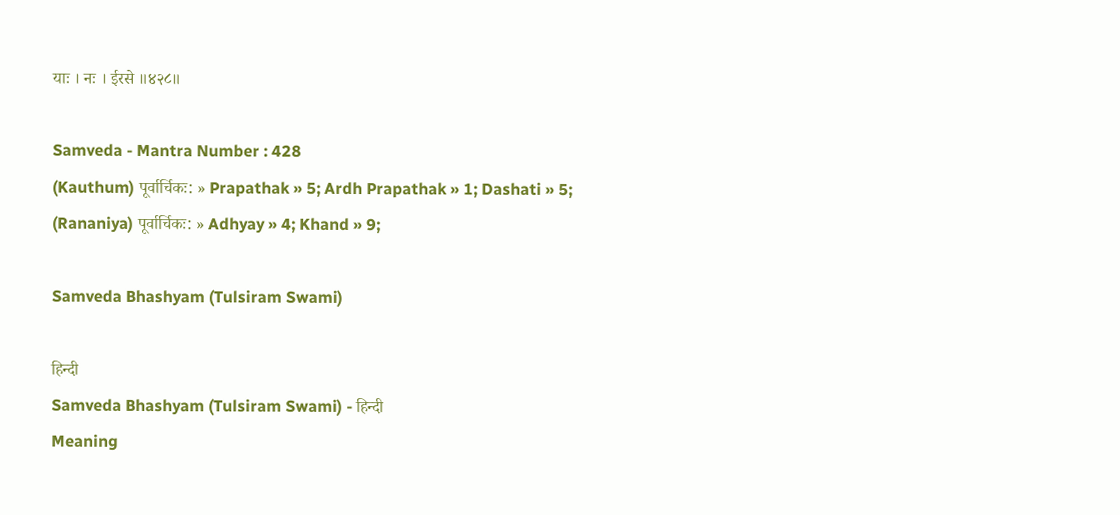याः । नः । ईरसे ॥४२८॥

Samveda - Mantra Number : 428
(Kauthum) पूर्वार्चिकः: » Prapathak » 5; Ardh Prapathak » 1; Dashati » 5;
(Rananiya) पूर्वार्चिकः: » Adhyay » 4; Khand » 9;

Samveda Bhashyam (Tulsiram Swami)

हिन्दी
Samveda Bhashyam (Tulsiram Swami) - हिन्दी
Meaning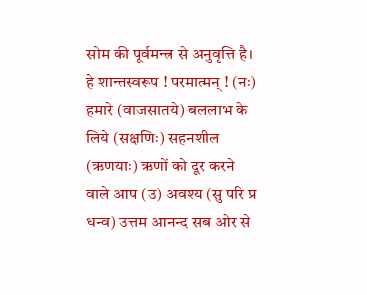सोम की पूर्वमन्त्र से अनुवृत्ति है। हे शान्तस्वरूप ! परमात्मन् ! (नः) हमारे (वाजसातये) बललाभ के लिये (सक्षणिः) सहनशील (ऋणयाः) ऋणों को दूर करने वाले आप (उ) अवश्य (सु परि प्र धन्व) उत्तम आनन्द सब ओर से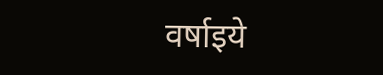वर्षाइये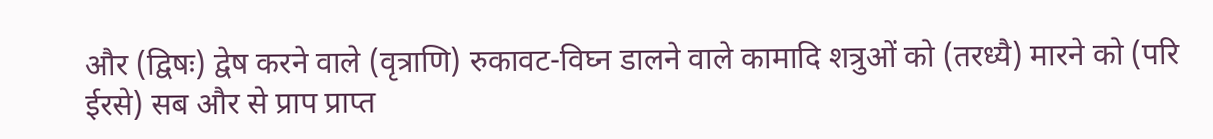और (द्विषः) द्वेष करने वाले (वृत्राणि) रुकावट-विघ्न डालने वाले कामादि शत्रुओं को (तरध्यै) मारने को (परि ईरसे) सब और से प्राप प्राप्त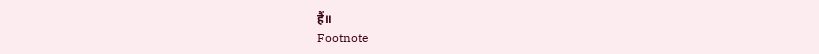हैं॥
Footnote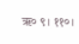ऋ० ९। ११०।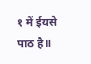१ में ईयसे पाठ है॥